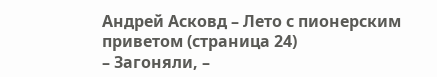Андрей Асковд – Лето с пионерским приветом (страница 24)
– Загоняли, –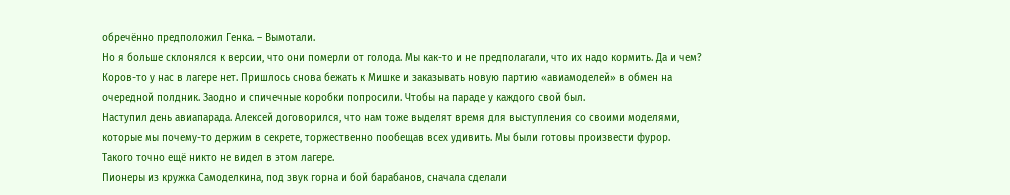обречённо предположил Генка. – Вымотали.
Но я больше склонялся к версии, что они померли от голода. Мы как-то и не предполагали, что их надо кормить. Да и чем? Коров-то у нас в лагере нет. Пришлось снова бежать к Мишке и заказывать новую партию «авиамоделей» в обмен на очередной полдник. Заодно и спичечные коробки попросили. Чтобы на параде у каждого свой был.
Наступил день авиапарада. Алексей договорился, что нам тоже выделят время для выступления со своими моделями, которые мы почему-то держим в секрете, торжественно пообещав всех удивить. Мы были готовы произвести фурор. Такого точно ещё никто не видел в этом лагере.
Пионеры из кружка Самоделкина, под звук горна и бой барабанов, сначала сделали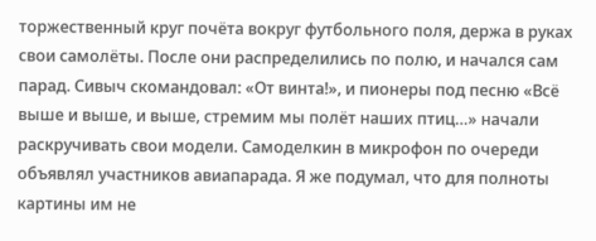торжественный круг почёта вокруг футбольного поля, держа в руках свои самолёты. После они распределились по полю, и начался сам парад. Сивыч скомандовал: «От винта!», и пионеры под песню «Всё выше и выше, и выше, стремим мы полёт наших птиц…» начали раскручивать свои модели. Самоделкин в микрофон по очереди объявлял участников авиапарада. Я же подумал, что для полноты картины им не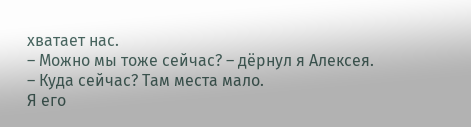хватает нас.
– Можно мы тоже сейчас? – дёрнул я Алексея.
– Куда сейчас? Там места мало.
Я его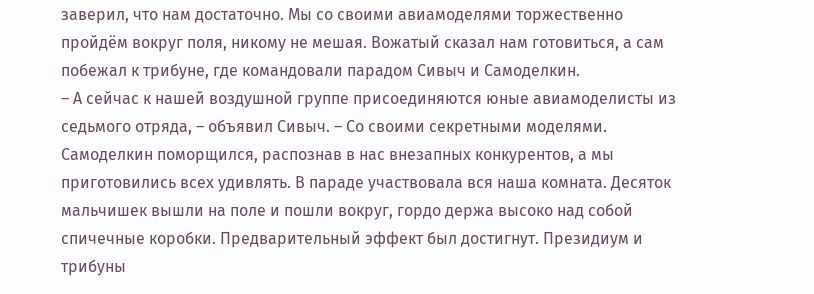заверил, что нам достаточно. Мы со своими авиамоделями торжественно пройдём вокруг поля, никому не мешая. Вожатый сказал нам готовиться, а сам побежал к трибуне, где командовали парадом Сивыч и Самоделкин.
– А сейчас к нашей воздушной группе присоединяются юные авиамоделисты из седьмого отряда, – объявил Сивыч. – Со своими секретными моделями.
Самоделкин поморщился, распознав в нас внезапных конкурентов, а мы приготовились всех удивлять. В параде участвовала вся наша комната. Десяток мальчишек вышли на поле и пошли вокруг, гордо держа высоко над собой спичечные коробки. Предварительный эффект был достигнут. Президиум и трибуны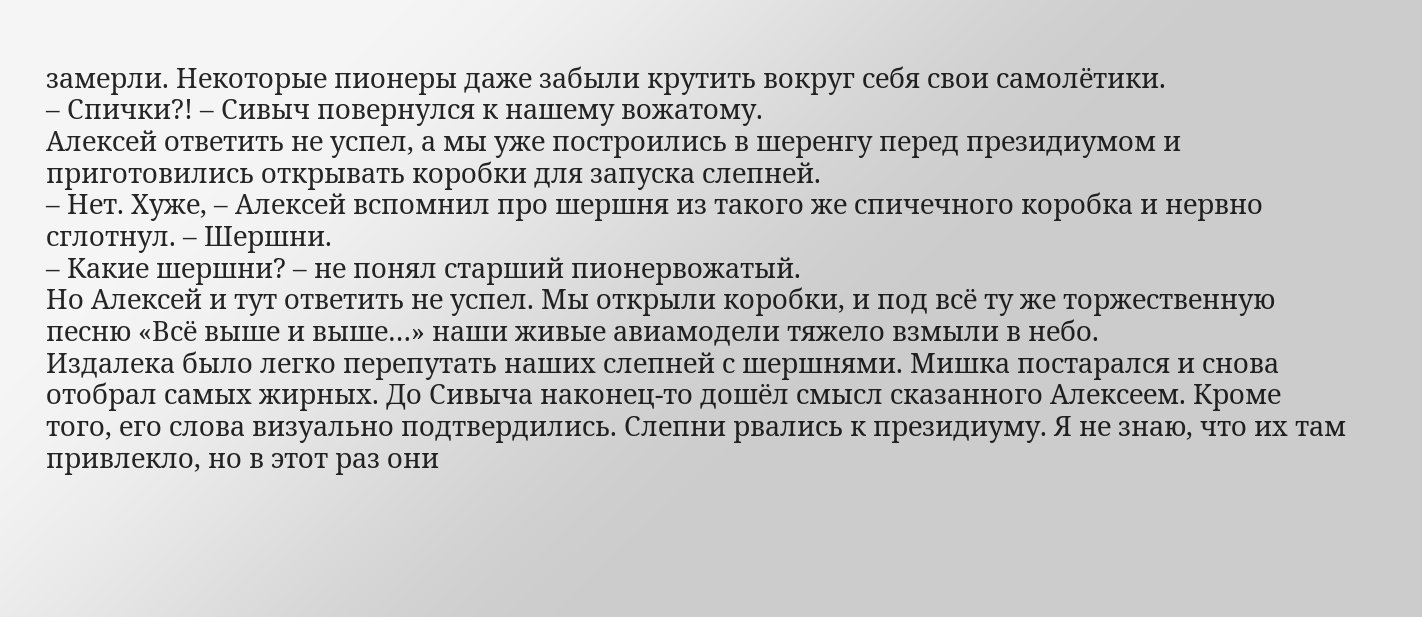замерли. Некоторые пионеры даже забыли крутить вокруг себя свои самолётики.
– Спички?! – Сивыч повернулся к нашему вожатому.
Алексей ответить не успел, а мы уже построились в шеренгу перед президиумом и приготовились открывать коробки для запуска слепней.
– Нет. Хуже, – Алексей вспомнил про шершня из такого же спичечного коробка и нервно сглотнул. – Шершни.
– Какие шершни? – не понял старший пионервожатый.
Но Алексей и тут ответить не успел. Мы открыли коробки, и под всё ту же торжественную песню «Всё выше и выше…» наши живые авиамодели тяжело взмыли в небо.
Издалека было легко перепутать наших слепней с шершнями. Мишка постарался и снова отобрал самых жирных. До Сивыча наконец-то дошёл смысл сказанного Алексеем. Кроме того, его слова визуально подтвердились. Слепни рвались к президиуму. Я не знаю, что их там привлекло, но в этот раз они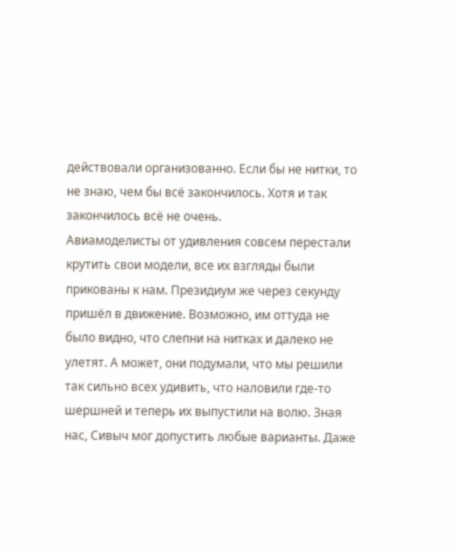действовали организованно. Если бы не нитки, то не знаю, чем бы всё закончилось. Хотя и так закончилось всё не очень.
Авиамоделисты от удивления совсем перестали крутить свои модели, все их взгляды были прикованы к нам. Президиум же через секунду пришёл в движение. Возможно, им оттуда не было видно, что слепни на нитках и далеко не улетят. А может, они подумали, что мы решили так сильно всех удивить, что наловили где-то шершней и теперь их выпустили на волю. Зная нас, Сивыч мог допустить любые варианты. Даже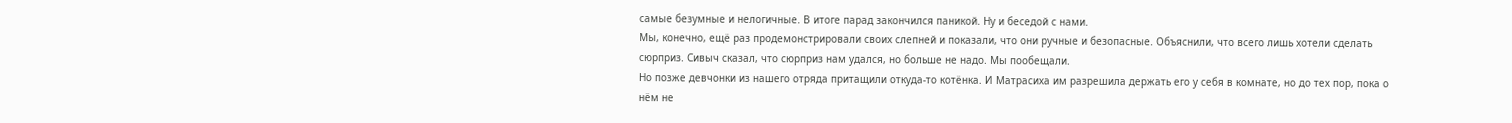самые безумные и нелогичные. В итоге парад закончился паникой. Ну и беседой с нами.
Мы, конечно, ещё раз продемонстрировали своих слепней и показали, что они ручные и безопасные. Объяснили, что всего лишь хотели сделать сюрприз. Сивыч сказал, что сюрприз нам удался, но больше не надо. Мы пообещали.
Но позже девчонки из нашего отряда притащили откуда-то котёнка. И Матрасиха им разрешила держать его у себя в комнате, но до тех пор, пока о нём не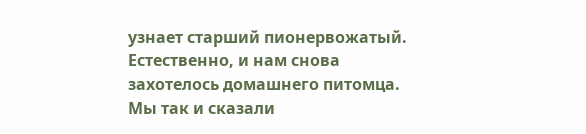узнает старший пионервожатый. Естественно, и нам снова захотелось домашнего питомца. Мы так и сказали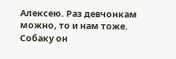Алексею. Раз девчонкам можно, то и нам тоже. Собаку он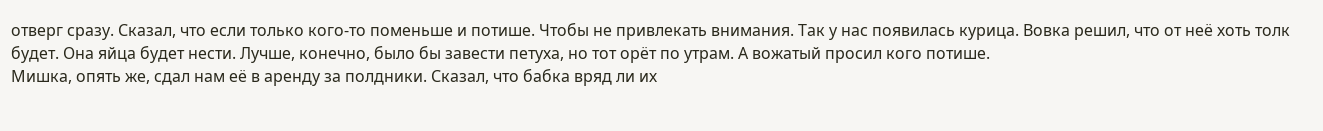отверг сразу. Сказал, что если только кого-то поменьше и потише. Чтобы не привлекать внимания. Так у нас появилась курица. Вовка решил, что от неё хоть толк будет. Она яйца будет нести. Лучше, конечно, было бы завести петуха, но тот орёт по утрам. А вожатый просил кого потише.
Мишка, опять же, сдал нам её в аренду за полдники. Сказал, что бабка вряд ли их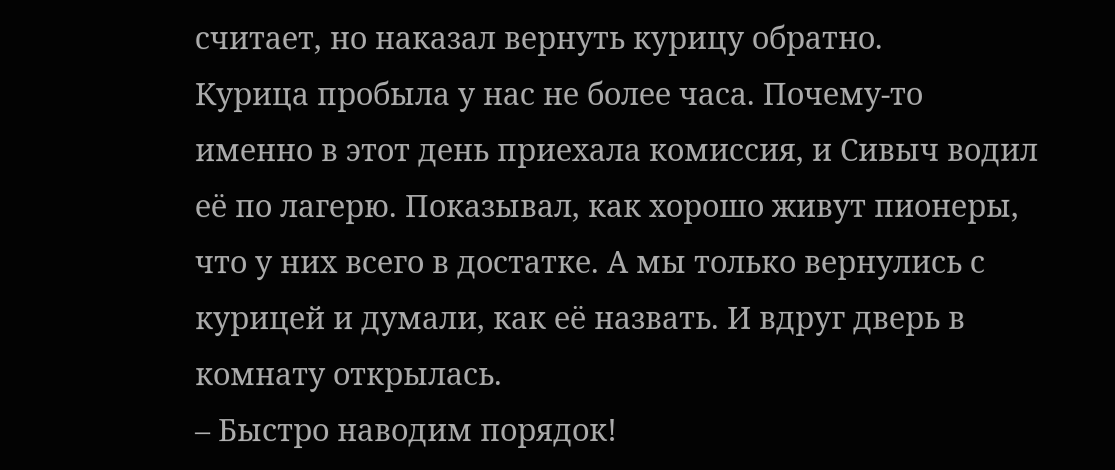считает, но наказал вернуть курицу обратно.
Курица пробыла у нас не более часа. Почему-то именно в этот день приехала комиссия, и Сивыч водил её по лагерю. Показывал, как хорошо живут пионеры, что у них всего в достатке. А мы только вернулись с курицей и думали, как её назвать. И вдруг дверь в комнату открылась.
– Быстро наводим порядок!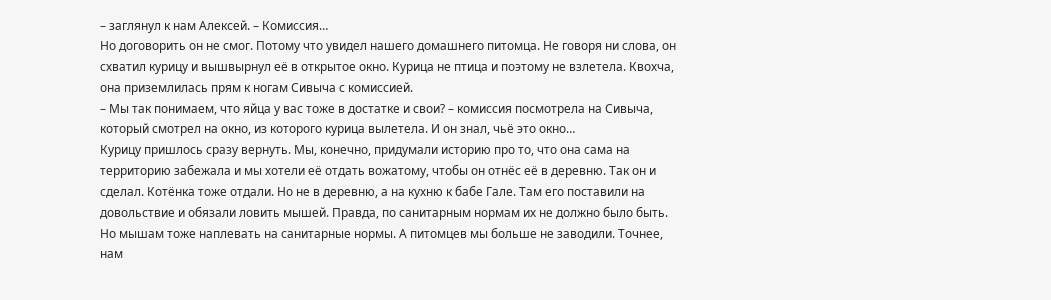– заглянул к нам Алексей. – Комиссия…
Но договорить он не смог. Потому что увидел нашего домашнего питомца. Не говоря ни слова, он схватил курицу и вышвырнул её в открытое окно. Курица не птица и поэтому не взлетела. Квохча, она приземлилась прям к ногам Сивыча с комиссией.
– Мы так понимаем, что яйца у вас тоже в достатке и свои? – комиссия посмотрела на Сивыча, который смотрел на окно, из которого курица вылетела. И он знал, чьё это окно…
Курицу пришлось сразу вернуть. Мы, конечно, придумали историю про то, что она сама на территорию забежала и мы хотели её отдать вожатому, чтобы он отнёс её в деревню. Так он и сделал. Котёнка тоже отдали. Но не в деревню, а на кухню к бабе Гале. Там его поставили на довольствие и обязали ловить мышей. Правда, по санитарным нормам их не должно было быть. Но мышам тоже наплевать на санитарные нормы. А питомцев мы больше не заводили. Точнее, нам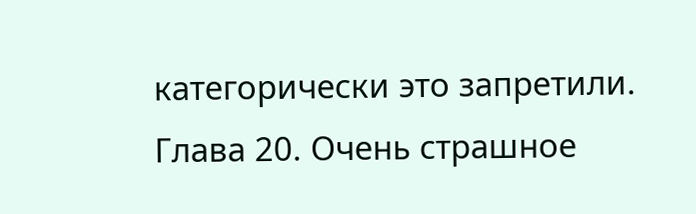категорически это запретили.
Глава 20. Очень страшное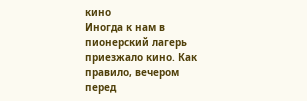кино
Иногда к нам в пионерский лагерь приезжало кино. Как правило, вечером перед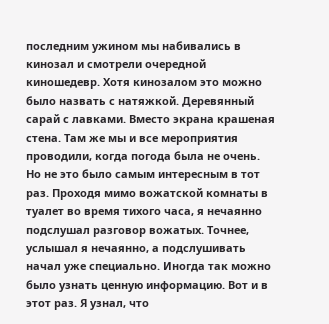последним ужином мы набивались в кинозал и смотрели очередной киношедевр. Хотя кинозалом это можно было назвать с натяжкой. Деревянный сарай с лавками. Вместо экрана крашеная стена. Там же мы и все мероприятия проводили, когда погода была не очень.
Но не это было самым интересным в тот раз. Проходя мимо вожатской комнаты в туалет во время тихого часа, я нечаянно подслушал разговор вожатых. Точнее, услышал я нечаянно, а подслушивать начал уже специально. Иногда так можно было узнать ценную информацию. Вот и в этот раз. Я узнал, что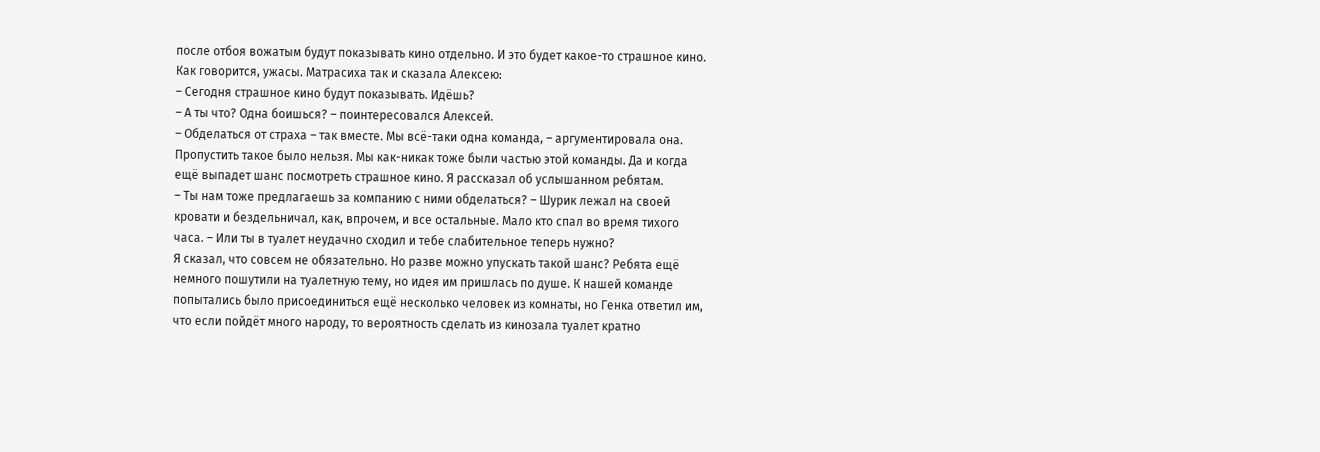после отбоя вожатым будут показывать кино отдельно. И это будет какое-то страшное кино. Как говорится, ужасы. Матрасиха так и сказала Алексею:
– Сегодня страшное кино будут показывать. Идёшь?
– А ты что? Одна боишься? – поинтересовался Алексей.
– Обделаться от страха – так вместе. Мы всё-таки одна команда, – аргументировала она.
Пропустить такое было нельзя. Мы как-никак тоже были частью этой команды. Да и когда ещё выпадет шанс посмотреть страшное кино. Я рассказал об услышанном ребятам.
– Ты нам тоже предлагаешь за компанию с ними обделаться? – Шурик лежал на своей кровати и бездельничал, как, впрочем, и все остальные. Мало кто спал во время тихого часа. – Или ты в туалет неудачно сходил и тебе слабительное теперь нужно?
Я сказал, что совсем не обязательно. Но разве можно упускать такой шанс? Ребята ещё немного пошутили на туалетную тему, но идея им пришлась по душе. К нашей команде попытались было присоединиться ещё несколько человек из комнаты, но Генка ответил им, что если пойдёт много народу, то вероятность сделать из кинозала туалет кратно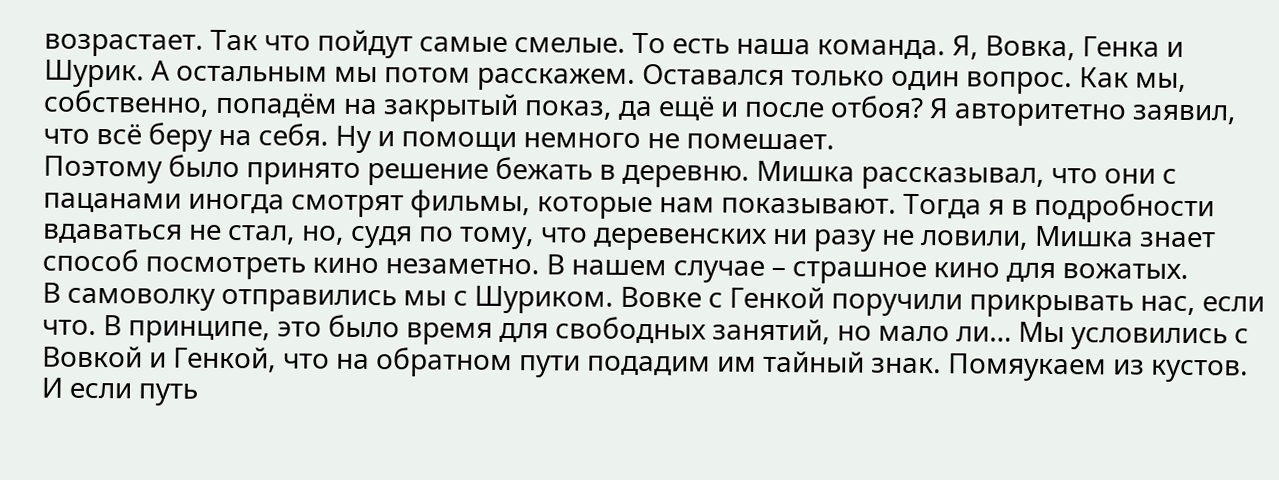возрастает. Так что пойдут самые смелые. То есть наша команда. Я, Вовка, Генка и Шурик. А остальным мы потом расскажем. Оставался только один вопрос. Как мы, собственно, попадём на закрытый показ, да ещё и после отбоя? Я авторитетно заявил, что всё беру на себя. Ну и помощи немного не помешает.
Поэтому было принято решение бежать в деревню. Мишка рассказывал, что они с пацанами иногда смотрят фильмы, которые нам показывают. Тогда я в подробности вдаваться не стал, но, судя по тому, что деревенских ни разу не ловили, Мишка знает способ посмотреть кино незаметно. В нашем случае – страшное кино для вожатых.
В самоволку отправились мы с Шуриком. Вовке с Генкой поручили прикрывать нас, если что. В принципе, это было время для свободных занятий, но мало ли… Мы условились с Вовкой и Генкой, что на обратном пути подадим им тайный знак. Помяукаем из кустов. И если путь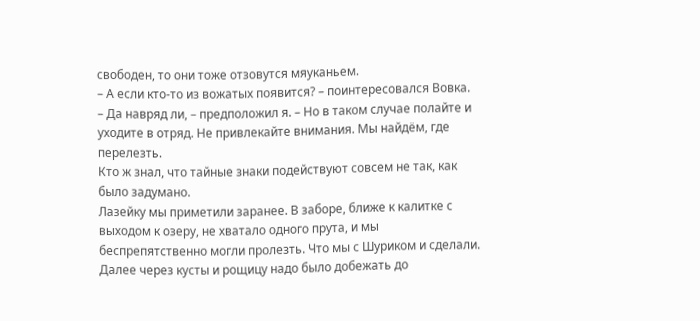свободен, то они тоже отзовутся мяуканьем.
– А если кто-то из вожатых появится? – поинтересовался Вовка.
– Да навряд ли, – предположил я. – Но в таком случае полайте и уходите в отряд. Не привлекайте внимания. Мы найдём, где перелезть.
Кто ж знал, что тайные знаки подействуют совсем не так, как было задумано.
Лазейку мы приметили заранее. В заборе, ближе к калитке с выходом к озеру, не хватало одного прута, и мы беспрепятственно могли пролезть. Что мы с Шуриком и сделали. Далее через кусты и рощицу надо было добежать до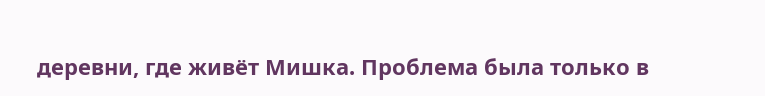деревни, где живёт Мишка. Проблема была только в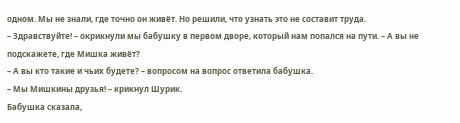одном. Мы не знали, где точно он живёт. Но решили, что узнать это не составит труда.
– Здравствуйте! – окрикнули мы бабушку в первом дворе, который нам попался на пути. – А вы не подскажете, где Мишка живёт?
– А вы кто такие и чьих будете? – вопросом на вопрос ответила бабушка.
– Мы Мишкины друзья! – крикнул Шурик.
Бабушка сказала,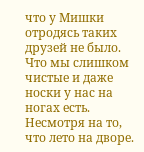что у Мишки отродясь таких друзей не было. Что мы слишком чистые и даже носки у нас на ногах есть. Несмотря на то, что лето на дворе.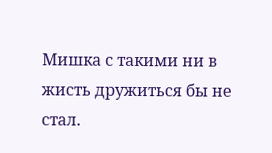Мишка с такими ни в жисть дружиться бы не стал.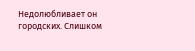Недолюбливает он городских. Слишком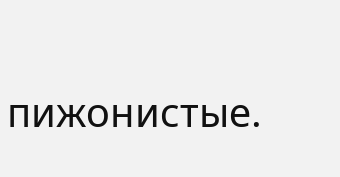пижонистые.